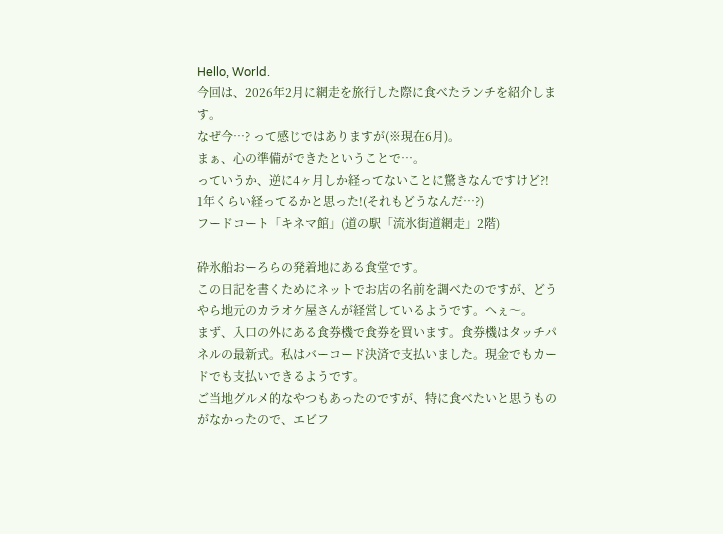Hello, World.
今回は、2026年2月に網走を旅行した際に食べたランチを紹介します。
なぜ今…? って感じではありますが(※現在6月)。
まぁ、心の準備ができたということで…。
っていうか、逆に4ヶ月しか経ってないことに驚きなんですけど?!
1年くらい経ってるかと思った!(それもどうなんだ…?)
フードコート「キネマ館」(道の駅「流氷街道網走」2階)

砕氷船おーろらの発着地にある食堂です。
この日記を書くためにネットでお店の名前を調べたのですが、どうやら地元のカラオケ屋さんが経営しているようです。へぇ〜。
まず、入口の外にある食券機で食券を買います。食券機はタッチパネルの最新式。私はバーコード決済で支払いました。現金でもカードでも支払いできるようです。
ご当地グルメ的なやつもあったのですが、特に食べたいと思うものがなかったので、エビフ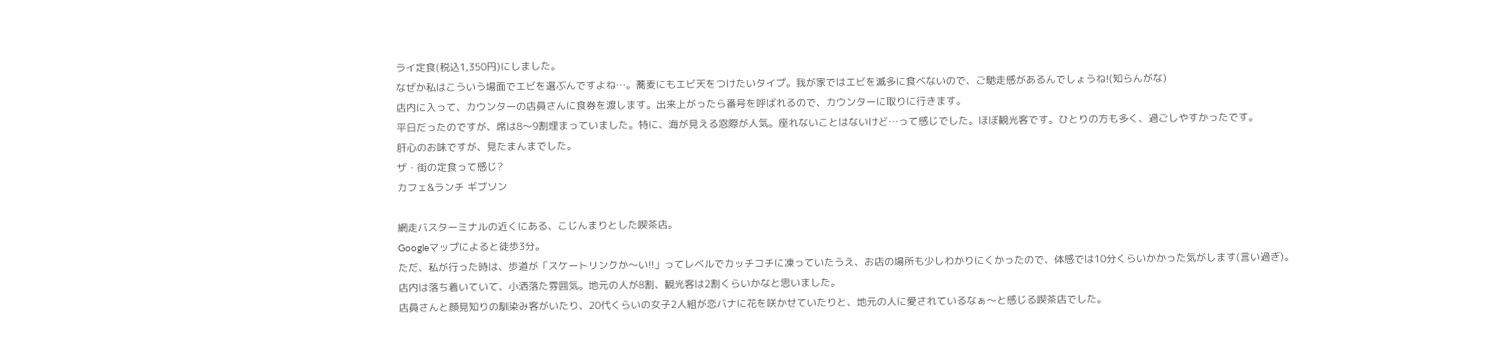ライ定食(税込1,350円)にしました。
なぜか私はこういう場面でエビを選ぶんですよね…。蕎麦にもエビ天をつけたいタイプ。我が家ではエビを滅多に食べないので、ご馳走感があるんでしょうね!(知らんがな)
店内に入って、カウンターの店員さんに食券を渡します。出来上がったら番号を呼ばれるので、カウンターに取りに行きます。
平日だったのですが、席は8〜9割埋まっていました。特に、海が見える窓際が人気。座れないことはないけど…って感じでした。ほぼ観光客です。ひとりの方も多く、過ごしやすかったです。
肝心のお味ですが、見たまんまでした。
ザ・街の定食って感じ?
カフェ&ランチ ギブソン

網走バスターミナルの近くにある、こじんまりとした喫茶店。
Googleマップによると徒歩3分。
ただ、私が行った時は、歩道が「スケートリンクか〜い!!」ってレベルでカッチコチに凍っていたうえ、お店の場所も少しわかりにくかったので、体感では10分くらいかかった気がします(言い過ぎ)。
店内は落ち着いていて、小洒落た雰囲気。地元の人が8割、観光客は2割くらいかなと思いました。
店員さんと顔見知りの馴染み客がいたり、20代くらいの女子2人組が恋バナに花を咲かせていたりと、地元の人に愛されているなぁ〜と感じる喫茶店でした。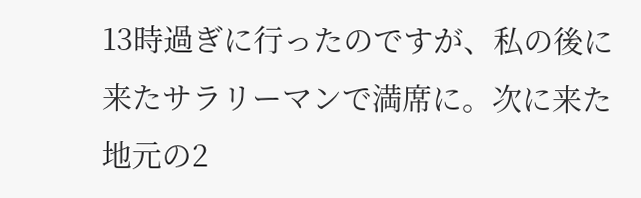13時過ぎに行ったのですが、私の後に来たサラリーマンで満席に。次に来た地元の2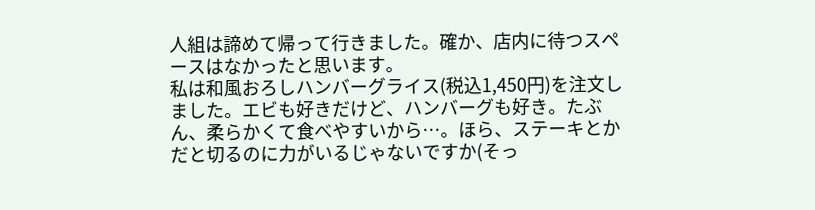人組は諦めて帰って行きました。確か、店内に待つスペースはなかったと思います。
私は和風おろしハンバーグライス(税込1,450円)を注文しました。エビも好きだけど、ハンバーグも好き。たぶん、柔らかくて食べやすいから…。ほら、ステーキとかだと切るのに力がいるじゃないですか(そっ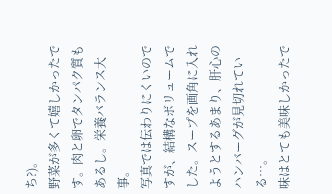ち?)。
野菜が多くて嬉しかったです。肉と卵でタンパク質もあるし。栄養バランス大事。
写真では伝わりにくいのですが、結構なボリュームでした。スープを画角に入れようとするあまり、肝心のハンバーグが見切れている…。
味はとても美味しかったで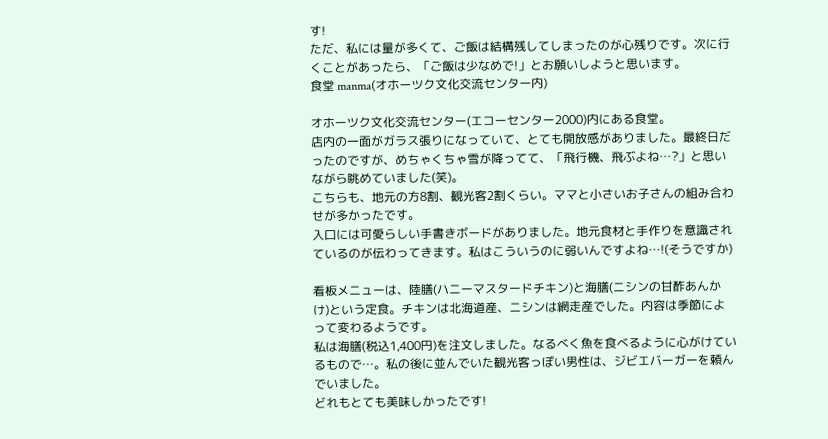す!
ただ、私には量が多くて、ご飯は結構残してしまったのが心残りです。次に行くことがあったら、「ご飯は少なめで!」とお願いしようと思います。
食堂 manma(オホーツク文化交流センター内)

オホーツク文化交流センター(エコーセンター2000)内にある食堂。
店内の一面がガラス張りになっていて、とても開放感がありました。最終日だったのですが、めちゃくちゃ雪が降ってて、「飛行機、飛ぶよね…?」と思いながら眺めていました(笑)。
こちらも、地元の方8割、観光客2割くらい。ママと小さいお子さんの組み合わせが多かったです。
入口には可愛らしい手書きボードがありました。地元食材と手作りを意識されているのが伝わってきます。私はこういうのに弱いんですよね…!(そうですか)

看板メニューは、陸膳(ハニーマスタードチキン)と海膳(ニシンの甘酢あんかけ)という定食。チキンは北海道産、ニシンは網走産でした。内容は季節によって変わるようです。
私は海膳(税込1,400円)を注文しました。なるべく魚を食べるように心がけているもので…。私の後に並んでいた観光客っぽい男性は、ジビエバーガーを頼んでいました。
どれもとても美味しかったです!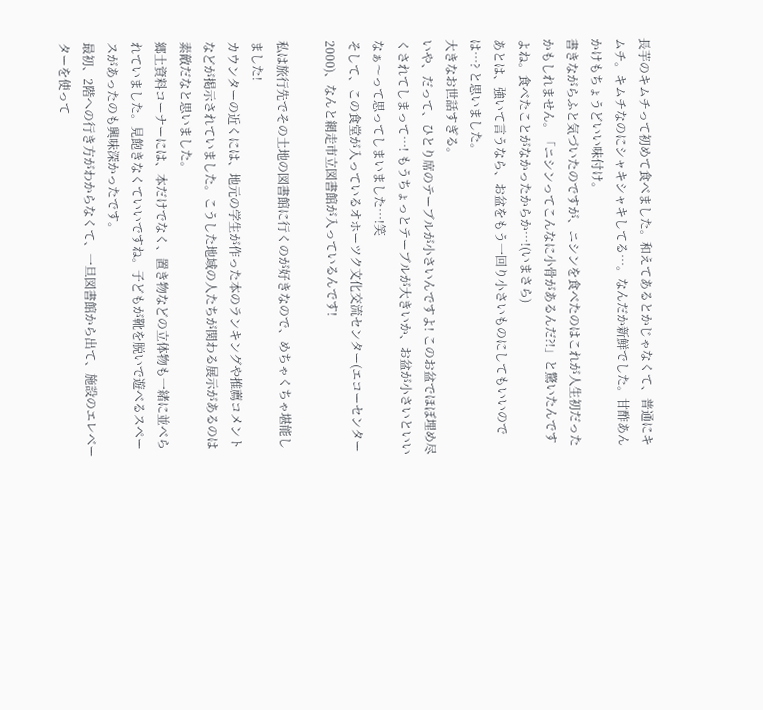長芋のキムチって初めて食べました。和えてあるとかじゃなくて、普通にキムチ。キムチなのにシャキシャキしてる…。なんだか新鮮でした。甘酢あんかけもちょうどいい味付け。
書きながらふと気づいたのですが、ニシンを食べたのはこれが人生初だったかもしれません。「ニシンってこんなに小骨があるんだ?!」と驚いたんですよね。食べたことがなかったからか…!(いまさら)
あとは、強いて言うなら、お盆をもう一回り小さいものにしてもいいのでは…? と思いました。
大きなお世話すぎる。
いや、だって、ひとり席のテーブルが小さいんですよ! このお盆でほぼ埋め尽くされてしまって…! もうちょっとテーブルが大きいか、お盆が小さいといいなぁ〜って思ってしまいました…!笑
そして、この食堂が入っているオホーツク文化交流センター(エコーセンター2000)、なんと網走市立図書館が入っているんです!

私は旅行先でその土地の図書館に行くのが好きなので、めちゃくちゃ堪能しました!
カウンターの近くには、地元の学生が作った本のランキングや推薦コメントなどが掲示されていました。こうした地域の人たちが関わる展示があるのは素敵だなと思いました。
郷土資料コーナーには、本だけでなく、置き物などの立体物も一緒に並べられていました。見飽きなくていいですね。子どもが靴を脱いで遊べるスペースがあったのも興味深かったです。
最初、2階への行き方がわからなくて、一旦図書館から出て、施設のエレベーターを使って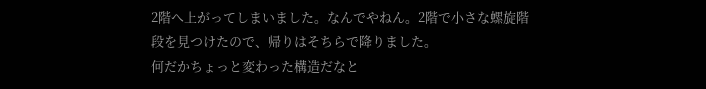2階へ上がってしまいました。なんでやねん。2階で小さな螺旋階段を見つけたので、帰りはそちらで降りました。
何だかちょっと変わった構造だなと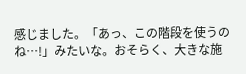感じました。「あっ、この階段を使うのね…!」みたいな。おそらく、大きな施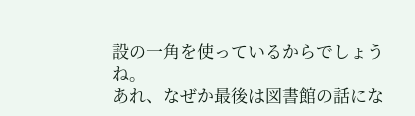設の一角を使っているからでしょうね。
あれ、なぜか最後は図書館の話にな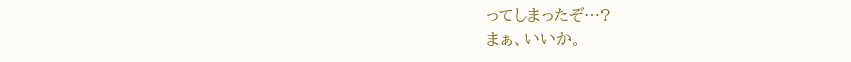ってしまったぞ…?
まぁ、いいか。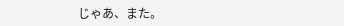じゃあ、また。